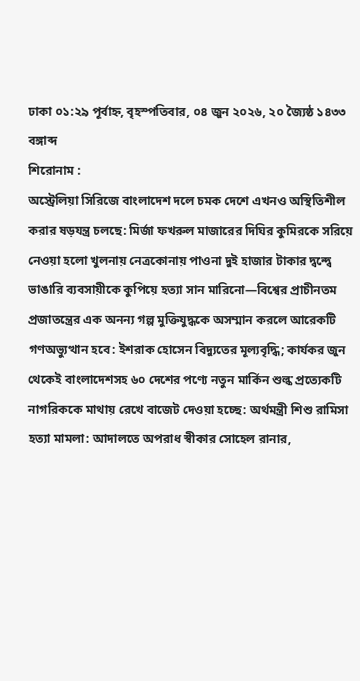ঢাকা ০১:২৯ পূর্বাহ্ন, বৃহস্পতিবার, ০৪ জুন ২০২৬, ২০ জ্যৈষ্ঠ ১৪৩৩ বঙ্গাব্দ
শিরোনাম :
অস্ট্রেলিয়া সিরিজে বাংলাদেশ দলে চমক দেশে এখনও অস্থিতিশীল করার ষড়যন্ত্র চলছে: মির্জা ফখরুল মাজারের দিঘির কুমিরকে সরিয়ে নেওয়া হলো খুলনায় নেত্রকোনায় পাওনা দুই হাজার টাকার দ্বন্দ্বে ভাঙারি ব্যবসায়ীকে কুপিয়ে হত্যা সান মারিনো—বিশ্বের প্রাচীনতম প্রজাতন্ত্রের এক অনন্য গল্প মুক্তিযুদ্ধকে অসম্মান করলে আরেকটি গণঅভ্যুত্থান হবে: ইশরাক হোসেন বিদ্যুতের মূল্যবৃদ্ধি; কার্যকর জুন থেকেই বাংলাদেশসহ ৬০ দেশের পণ্যে নতুন মার্কিন শুল্ক প্রত্যেকটি নাগরিককে মাথায় রেখে বাজেট দেওয়া হচ্ছে: অর্থমন্ত্রী শিশু রামিসা হত্যা মামলা: আদালতে অপরাধ স্বীকার সোহেল রানার,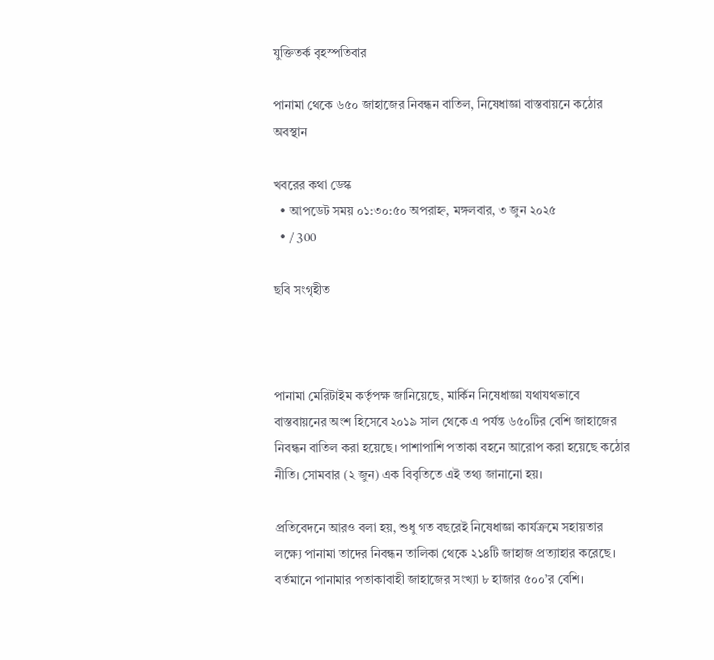যুক্তিতর্ক বৃহস্পতিবার

পানামা থেকে ৬৫০ জাহাজের নিবন্ধন বাতিল, নিষেধাজ্ঞা বাস্তবায়নে কঠোর অবস্থান

খবরের কথা ডেস্ক
  • আপডেট সময় ০১:৩০:৫০ অপরাহ্ন, মঙ্গলবার, ৩ জুন ২০২৫
  • / 300

ছবি সংগৃহীত



পানামা মেরিটাইম কর্তৃপক্ষ জানিয়েছে, মার্কিন নিষেধাজ্ঞা যথাযথভাবে বাস্তবায়নের অংশ হিসেবে ২০১৯ সাল থেকে এ পর্যন্ত ৬৫০টির বেশি জাহাজের নিবন্ধন বাতিল করা হয়েছে। পাশাপাশি পতাকা বহনে আরোপ করা হয়েছে কঠোর নীতি। সোমবার (২ জুন) এক বিবৃতিতে এই তথ্য জানানো হয়।

প্রতিবেদনে আরও বলা হয়, শুধু গত বছরেই নিষেধাজ্ঞা কার্যক্রমে সহায়তার লক্ষ্যে পানামা তাদের নিবন্ধন তালিকা থেকে ২১৪টি জাহাজ প্রত্যাহার করেছে। বর্তমানে পানামার পতাকাবাহী জাহাজের সংখ্যা ৮ হাজার ৫০০’র বেশি।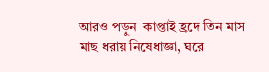আরও পড়ুন  কাপ্তাই হ্রদে তিন মাস মাছ ধরায় নিষেধাজ্ঞা, ঘরে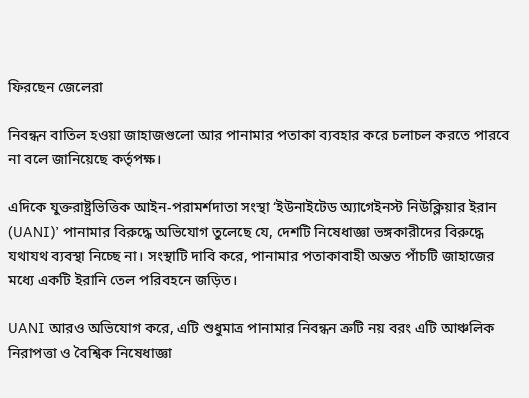ফিরছেন জেলেরা

নিবন্ধন বাতিল হওয়া জাহাজগুলো আর পানামার পতাকা ব্যবহার করে চলাচল করতে পারবে না বলে জানিয়েছে কর্তৃপক্ষ।

এদিকে যুক্তরাষ্ট্রভিত্তিক আইন-পরামর্শদাতা সংস্থা ‘ইউনাইটেড অ্যাগেইনস্ট নিউক্লিয়ার ইরান (UANI)’ পানামার বিরুদ্ধে অভিযোগ তুলেছে যে, দেশটি নিষেধাজ্ঞা ভঙ্গকারীদের বিরুদ্ধে যথাযথ ব্যবস্থা নিচ্ছে না। সংস্থাটি দাবি করে, পানামার পতাকাবাহী অন্তত পাঁচটি জাহাজের মধ্যে একটি ইরানি তেল পরিবহনে জড়িত।

UANI আরও অভিযোগ করে, এটি শুধুমাত্র পানামার নিবন্ধন ত্রুটি নয় বরং এটি আঞ্চলিক নিরাপত্তা ও বৈশ্বিক নিষেধাজ্ঞা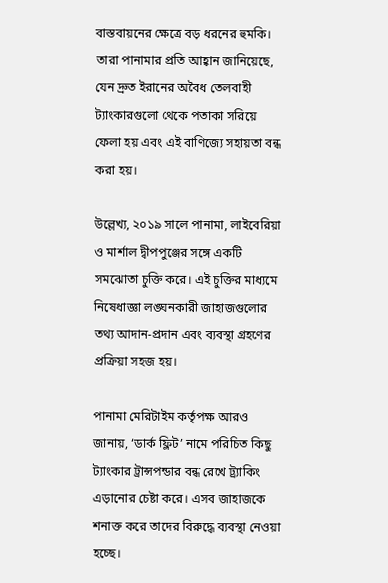বাস্তবায়নের ক্ষেত্রে বড় ধরনের হুমকি। তারা পানামার প্রতি আহ্বান জানিয়েছে, যেন দ্রুত ইরানের অবৈধ তেলবাহী ট্যাংকারগুলো থেকে পতাকা সরিয়ে ফেলা হয় এবং এই বাণিজ্যে সহায়তা বন্ধ করা হয়।

উল্লেখ্য, ২০১৯ সালে পানামা, লাইবেরিয়া ও মার্শাল দ্বীপপুঞ্জের সঙ্গে একটি সমঝোতা চুক্তি করে। এই চুক্তির মাধ্যমে নিষেধাজ্ঞা লঙ্ঘনকারী জাহাজগুলোর তথ্য আদান-প্রদান এবং ব্যবস্থা গ্রহণের প্রক্রিয়া সহজ হয়।

পানামা মেরিটাইম কর্তৃপক্ষ আরও জানায়, ‘ডার্ক ফ্লিট’ নামে পরিচিত কিছু ট্যাংকার ট্রান্সপন্ডার বন্ধ রেখে ট্র্যাকিং এড়ানোর চেষ্টা করে। এসব জাহাজকে শনাক্ত করে তাদের বিরুদ্ধে ব্যবস্থা নেওয়া হচ্ছে।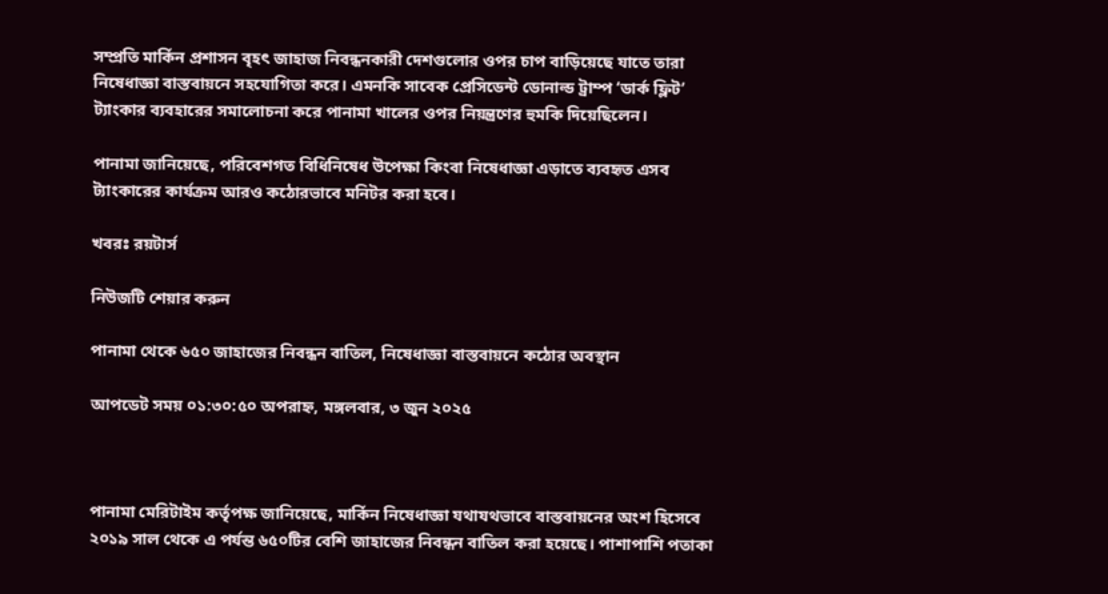সম্প্রতি মার্কিন প্রশাসন বৃহৎ জাহাজ নিবন্ধনকারী দেশগুলোর ওপর চাপ বাড়িয়েছে যাতে তারা নিষেধাজ্ঞা বাস্তবায়নে সহযোগিতা করে। এমনকি সাবেক প্রেসিডেন্ট ডোনাল্ড ট্রাম্প ‘ডার্ক ফ্লিট’ ট্যাংকার ব্যবহারের সমালোচনা করে পানামা খালের ওপর নিয়ন্ত্রণের হুমকি দিয়েছিলেন।

পানামা জানিয়েছে, পরিবেশগত বিধিনিষেধ উপেক্ষা কিংবা নিষেধাজ্ঞা এড়াতে ব্যবহৃত এসব ট্যাংকারের কার্যক্রম আরও কঠোরভাবে মনিটর করা হবে।

খবরঃ রয়টার্স

নিউজটি শেয়ার করুন

পানামা থেকে ৬৫০ জাহাজের নিবন্ধন বাতিল, নিষেধাজ্ঞা বাস্তবায়নে কঠোর অবস্থান

আপডেট সময় ০১:৩০:৫০ অপরাহ্ন, মঙ্গলবার, ৩ জুন ২০২৫



পানামা মেরিটাইম কর্তৃপক্ষ জানিয়েছে, মার্কিন নিষেধাজ্ঞা যথাযথভাবে বাস্তবায়নের অংশ হিসেবে ২০১৯ সাল থেকে এ পর্যন্ত ৬৫০টির বেশি জাহাজের নিবন্ধন বাতিল করা হয়েছে। পাশাপাশি পতাকা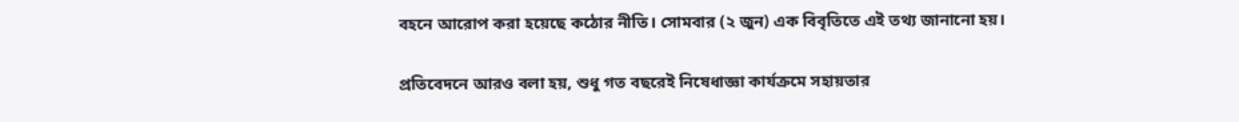বহনে আরোপ করা হয়েছে কঠোর নীতি। সোমবার (২ জুন) এক বিবৃতিতে এই তথ্য জানানো হয়।

প্রতিবেদনে আরও বলা হয়, শুধু গত বছরেই নিষেধাজ্ঞা কার্যক্রমে সহায়তার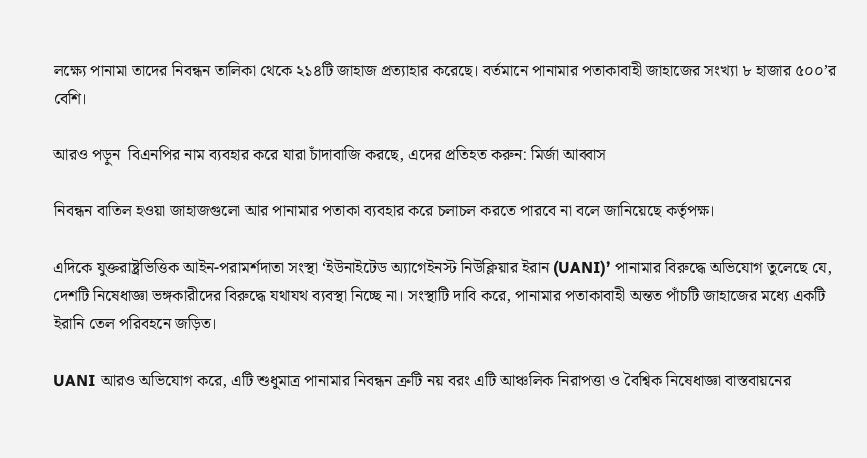লক্ষ্যে পানামা তাদের নিবন্ধন তালিকা থেকে ২১৪টি জাহাজ প্রত্যাহার করেছে। বর্তমানে পানামার পতাকাবাহী জাহাজের সংখ্যা ৮ হাজার ৫০০’র বেশি।

আরও পড়ুন  বিএনপির নাম ব্যবহার করে যারা চাঁদাবাজি করছে, এদের প্রতিহত করুন: মির্জা আব্বাস

নিবন্ধন বাতিল হওয়া জাহাজগুলো আর পানামার পতাকা ব্যবহার করে চলাচল করতে পারবে না বলে জানিয়েছে কর্তৃপক্ষ।

এদিকে যুক্তরাষ্ট্রভিত্তিক আইন-পরামর্শদাতা সংস্থা ‘ইউনাইটেড অ্যাগেইনস্ট নিউক্লিয়ার ইরান (UANI)’ পানামার বিরুদ্ধে অভিযোগ তুলেছে যে, দেশটি নিষেধাজ্ঞা ভঙ্গকারীদের বিরুদ্ধে যথাযথ ব্যবস্থা নিচ্ছে না। সংস্থাটি দাবি করে, পানামার পতাকাবাহী অন্তত পাঁচটি জাহাজের মধ্যে একটি ইরানি তেল পরিবহনে জড়িত।

UANI আরও অভিযোগ করে, এটি শুধুমাত্র পানামার নিবন্ধন ত্রুটি নয় বরং এটি আঞ্চলিক নিরাপত্তা ও বৈশ্বিক নিষেধাজ্ঞা বাস্তবায়নের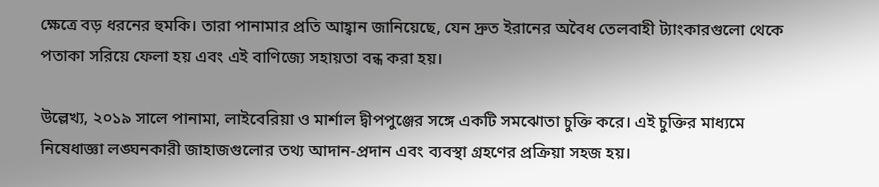ক্ষেত্রে বড় ধরনের হুমকি। তারা পানামার প্রতি আহ্বান জানিয়েছে, যেন দ্রুত ইরানের অবৈধ তেলবাহী ট্যাংকারগুলো থেকে পতাকা সরিয়ে ফেলা হয় এবং এই বাণিজ্যে সহায়তা বন্ধ করা হয়।

উল্লেখ্য, ২০১৯ সালে পানামা, লাইবেরিয়া ও মার্শাল দ্বীপপুঞ্জের সঙ্গে একটি সমঝোতা চুক্তি করে। এই চুক্তির মাধ্যমে নিষেধাজ্ঞা লঙ্ঘনকারী জাহাজগুলোর তথ্য আদান-প্রদান এবং ব্যবস্থা গ্রহণের প্রক্রিয়া সহজ হয়।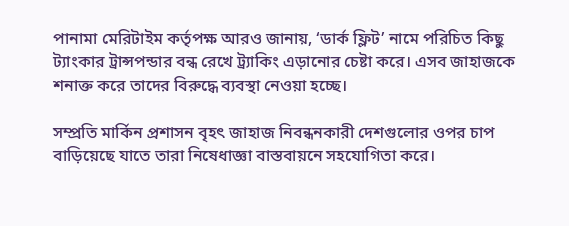পানামা মেরিটাইম কর্তৃপক্ষ আরও জানায়, ‘ডার্ক ফ্লিট’ নামে পরিচিত কিছু ট্যাংকার ট্রান্সপন্ডার বন্ধ রেখে ট্র্যাকিং এড়ানোর চেষ্টা করে। এসব জাহাজকে শনাক্ত করে তাদের বিরুদ্ধে ব্যবস্থা নেওয়া হচ্ছে।

সম্প্রতি মার্কিন প্রশাসন বৃহৎ জাহাজ নিবন্ধনকারী দেশগুলোর ওপর চাপ বাড়িয়েছে যাতে তারা নিষেধাজ্ঞা বাস্তবায়নে সহযোগিতা করে।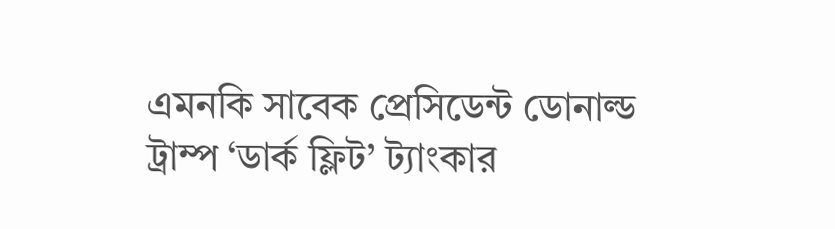এমনকি সাবেক প্রেসিডেন্ট ডোনাল্ড ট্রাম্প ‘ডার্ক ফ্লিট’ ট্যাংকার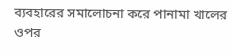ব্যবহারের সমালোচনা করে পানামা খালের ওপর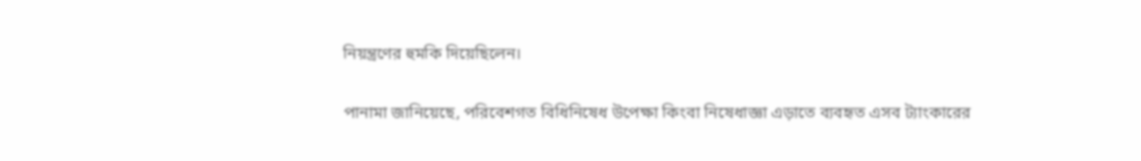নিয়ন্ত্রণের হুমকি দিয়েছিলেন।

পানামা জানিয়েছে, পরিবেশগত বিধিনিষেধ উপেক্ষা কিংবা নিষেধাজ্ঞা এড়াতে ব্যবহৃত এসব ট্যাংকারের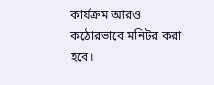কার্যক্রম আরও কঠোরভাবে মনিটর করা হবে।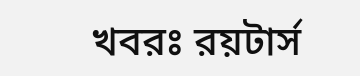খবরঃ রয়টার্স